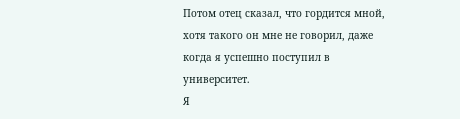Потом отец сказал, что гордится мной, хотя такого он мне не говорил, даже когда я успешно поступил в университет.
Я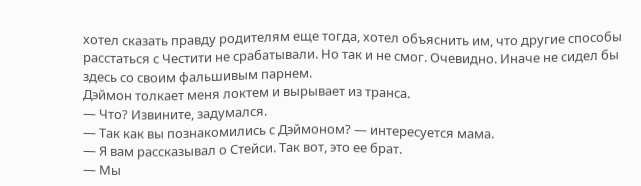хотел сказать правду родителям еще тогда, хотел объяснить им, что другие способы расстаться с Честити не срабатывали. Но так и не смог. Очевидно. Иначе не сидел бы здесь со своим фальшивым парнем.
Дэймон толкает меня локтем и вырывает из транса.
— Что? Извините, задумался.
— Так как вы познакомились с Дэймоном? — интересуется мама.
— Я вам рассказывал о Стейси. Так вот, это ее брат.
— Мы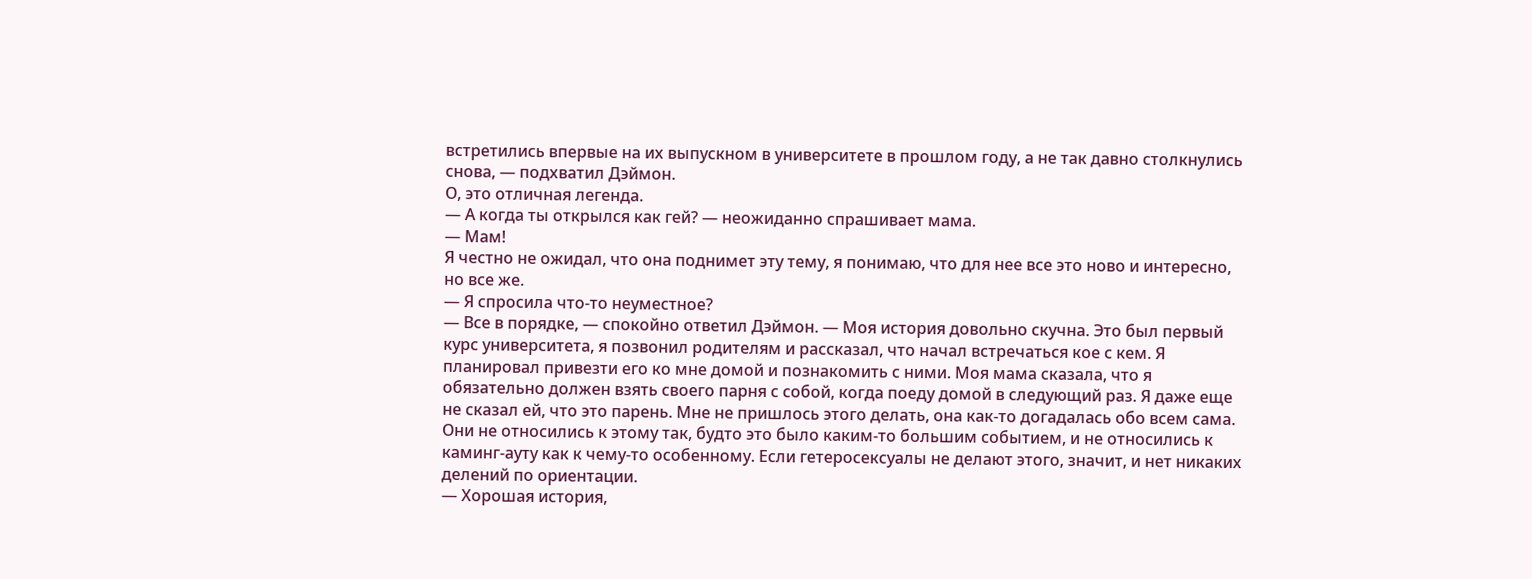встретились впервые на их выпускном в университете в прошлом году, а не так давно столкнулись снова, — подхватил Дэймон.
О, это отличная легенда.
— А когда ты открылся как гей? — неожиданно спрашивает мама.
— Мам!
Я честно не ожидал, что она поднимет эту тему, я понимаю, что для нее все это ново и интересно, но все же.
— Я спросила что-то неуместное?
— Все в порядке, — спокойно ответил Дэймон. — Моя история довольно скучна. Это был первый курс университета, я позвонил родителям и рассказал, что начал встречаться кое с кем. Я планировал привезти его ко мне домой и познакомить с ними. Моя мама сказала, что я обязательно должен взять своего парня с собой, когда поеду домой в следующий раз. Я даже еще не сказал ей, что это парень. Мне не пришлось этого делать, она как-то догадалась обо всем сама. Они не относились к этому так, будто это было каким-то большим событием, и не относились к каминг-ауту как к чему-то особенному. Если гетеросексуалы не делают этого, значит, и нет никаких делений по ориентации.
— Хорошая история,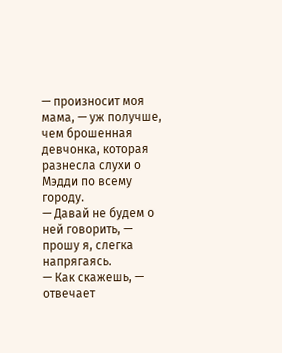— произносит моя мама, — уж получше, чем брошенная девчонка, которая разнесла слухи о Мэдди по всему городу.
— Давай не будем о ней говорить, — прошу я, слегка напрягаясь.
— Как скажешь, — отвечает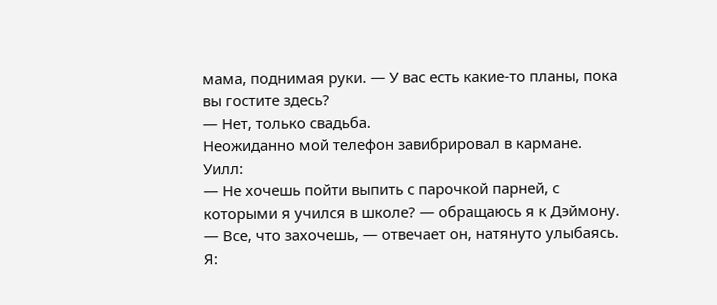мама, поднимая руки. — У вас есть какие-то планы, пока вы гостите здесь?
— Нет, только свадьба.
Неожиданно мой телефон завибрировал в кармане.
Уилл:
— Не хочешь пойти выпить с парочкой парней, с которыми я учился в школе? — обращаюсь я к Дэймону.
— Все, что захочешь, — отвечает он, натянуто улыбаясь.
Я: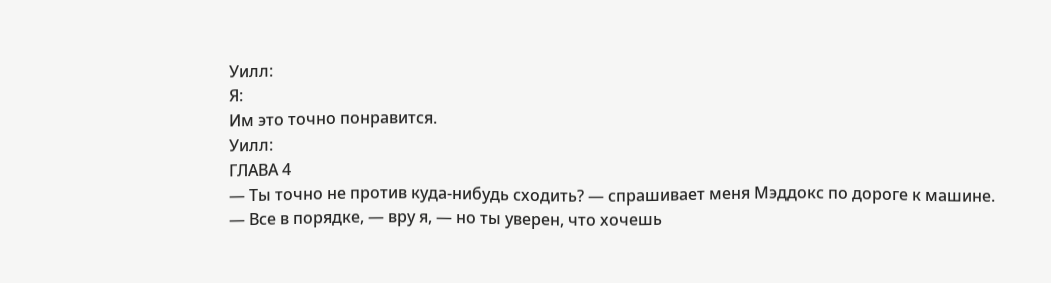Уилл:
Я:
Им это точно понравится.
Уилл:
ГЛАВА 4
— Ты точно не против куда-нибудь сходить? — спрашивает меня Мэддокс по дороге к машине.
— Все в порядке, — вру я, — но ты уверен, что хочешь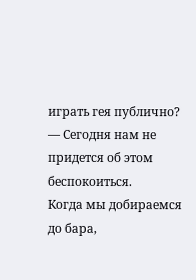играть гея публично?
— Сегодня нам не придется об этом беспокоиться.
Когда мы добираемся до бара,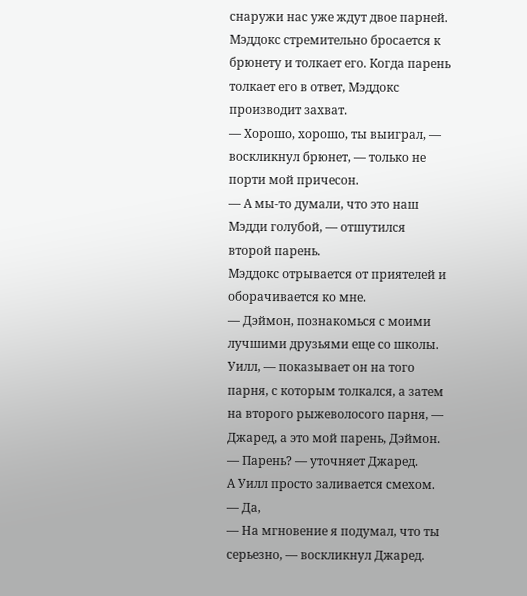снаружи нас уже ждут двое парней. Мэддокс стремительно бросается к брюнету и толкает его. Когда парень толкает его в ответ, Мэддокс производит захват.
— Хорошо, хорошо, ты выиграл, — воскликнул брюнет, — только не порти мой причесон.
— А мы-то думали, что это наш Мэдди голубой, — отшутился второй парень.
Мэддокс отрывается от приятелей и оборачивается ко мне.
— Дэймон, познакомься с моими лучшими друзьями еще со школы. Уилл, — показывает он на того парня, с которым толкался, а затем на второго рыжеволосого парня, — Джаред, а это мой парень, Дэймон.
— Парень? — уточняет Джаред.
А Уилл просто заливается смехом.
— Да,
— На мгновение я подумал, что ты серьезно, — воскликнул Джаред.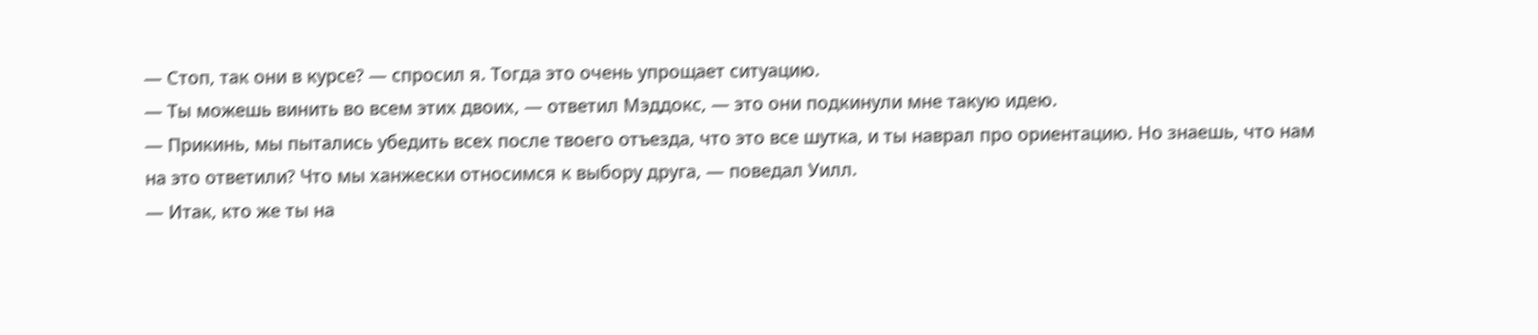— Стоп, так они в курсе? — спросил я. Тогда это очень упрощает ситуацию.
— Ты можешь винить во всем этих двоих, — ответил Мэддокс, — это они подкинули мне такую идею.
— Прикинь, мы пытались убедить всех после твоего отъезда, что это все шутка, и ты наврал про ориентацию. Но знаешь, что нам на это ответили? Что мы ханжески относимся к выбору друга, — поведал Уилл.
— Итак, кто же ты на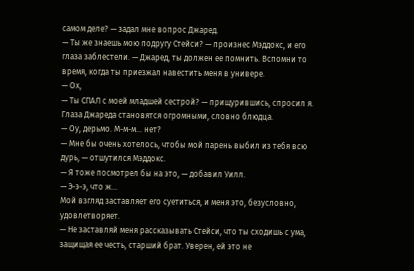самом деле? — задал мне вопрос Джаред.
— Ты же знаешь мою подругу Стейси? — произнес Мэддокс, и его глаза заблестели. — Джаред, ты должен ее помнить. Вспомни то время, когда ты приезжал навестить меня в универе.
— Ох,
— Ты СПАЛ с моей младшей сестрой? — прищурившись, спросил я.
Глаза Джареда становятся огромными, словно блюдца.
— Оу, дерьмо. М-м-м… нет?
— Мне бы очень хотелось, чтобы мой парень выбил из тебя всю дурь, — отшутился Мэддокс.
— Я тоже посмотрел бы на это, — добавил Уилл.
— Э-э-э, что ж...
Мой взгляд заставляет его суетиться, и меня это, безусловно, удовлетворяет.
— Не заставляй меня рассказывать Стейси, что ты сходишь с ума, защищая ее честь, старший брат. Уверен, ей это не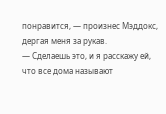понравится, — произнес Мэддокс, дергая меня за рукав.
— Сделаешь это, и я расскажу ей, что все дома называют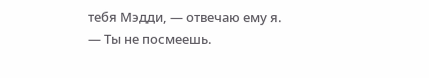тебя Мэдди, — отвечаю ему я.
— Ты не посмеешь.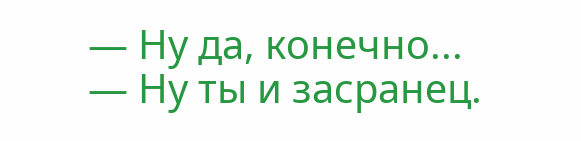— Ну да, конечно...
— Ну ты и засранец.